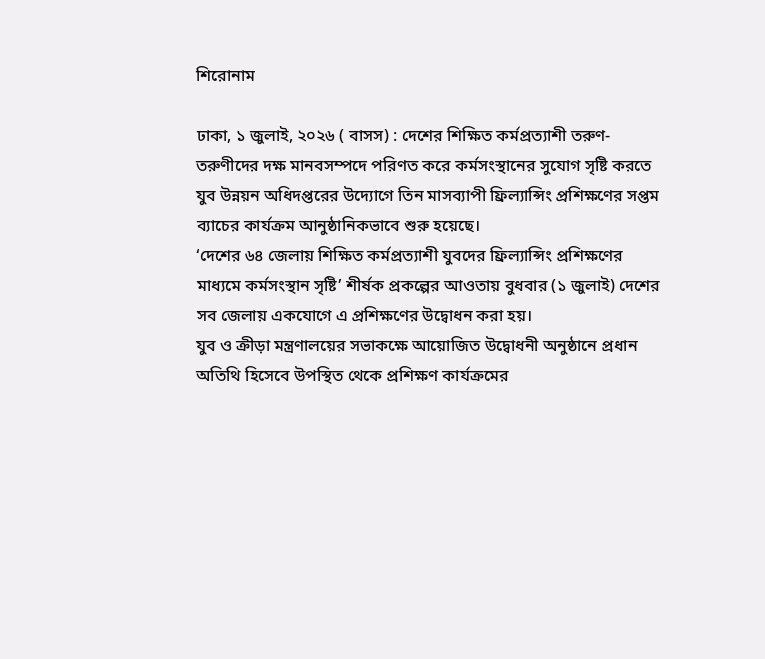শিরোনাম

ঢাকা, ১ জুলাই, ২০২৬ ( বাসস) : দেশের শিক্ষিত কর্মপ্রত্যাশী তরুণ-তরুণীদের দক্ষ মানবসম্পদে পরিণত করে কর্মসংস্থানের সুযোগ সৃষ্টি করতে যুব উন্নয়ন অধিদপ্তরের উদ্যোগে তিন মাসব্যাপী ফ্রিল্যান্সিং প্রশিক্ষণের সপ্তম ব্যাচের কার্যক্রম আনুষ্ঠানিকভাবে শুরু হয়েছে।
‘দেশের ৬৪ জেলায় শিক্ষিত কর্মপ্রত্যাশী যুবদের ফ্রিল্যান্সিং প্রশিক্ষণের মাধ্যমে কর্মসংস্থান সৃষ্টি’ শীর্ষক প্রকল্পের আওতায় বুধবার (১ জুলাই) দেশের সব জেলায় একযোগে এ প্রশিক্ষণের উদ্বোধন করা হয়।
যুব ও ক্রীড়া মন্ত্রণালয়ের সভাকক্ষে আয়োজিত উদ্বোধনী অনুষ্ঠানে প্রধান অতিথি হিসেবে উপস্থিত থেকে প্রশিক্ষণ কার্যক্রমের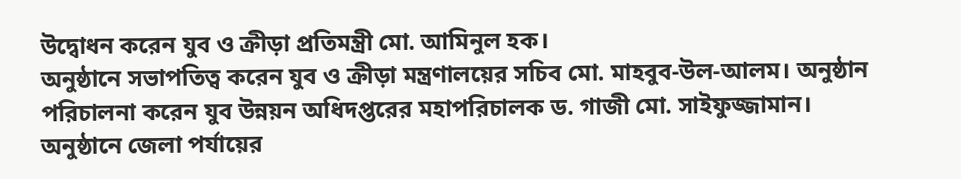উদ্বোধন করেন যুব ও ক্রীড়া প্রতিমন্ত্রী মো. আমিনুল হক।
অনুষ্ঠানে সভাপতিত্ব করেন যুব ও ক্রীড়া মন্ত্রণালয়ের সচিব মো. মাহবুব-উল-আলম। অনুষ্ঠান পরিচালনা করেন যুব উন্নয়ন অধিদপ্তরের মহাপরিচালক ড. গাজী মো. সাইফুজ্জামান।
অনুষ্ঠানে জেলা পর্যায়ের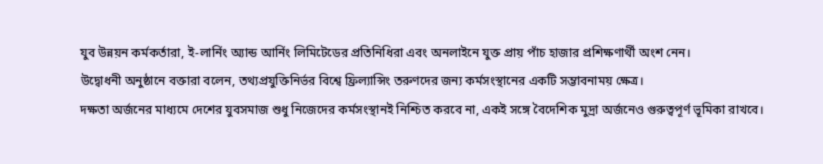যুব উন্নয়ন কর্মকর্তারা, ই-লার্নিং অ্যান্ড আর্নিং লিমিটেডের প্রতিনিধিরা এবং অনলাইনে যুক্ত প্রায় পাঁচ হাজার প্রশিক্ষণার্থী অংশ নেন।
উদ্বোধনী অনুষ্ঠানে বক্তারা বলেন, তথ্যপ্রযুক্তিনির্ভর বিশ্বে ফ্রিল্যান্সিং তরুণদের জন্য কর্মসংস্থানের একটি সম্ভাবনাময় ক্ষেত্র।
দক্ষতা অর্জনের মাধ্যমে দেশের যুবসমাজ শুধু নিজেদের কর্মসংস্থানই নিশ্চিত করবে না, একই সঙ্গে বৈদেশিক মুদ্রা অর্জনেও গুরুত্বপূর্ণ ভূমিকা রাখবে।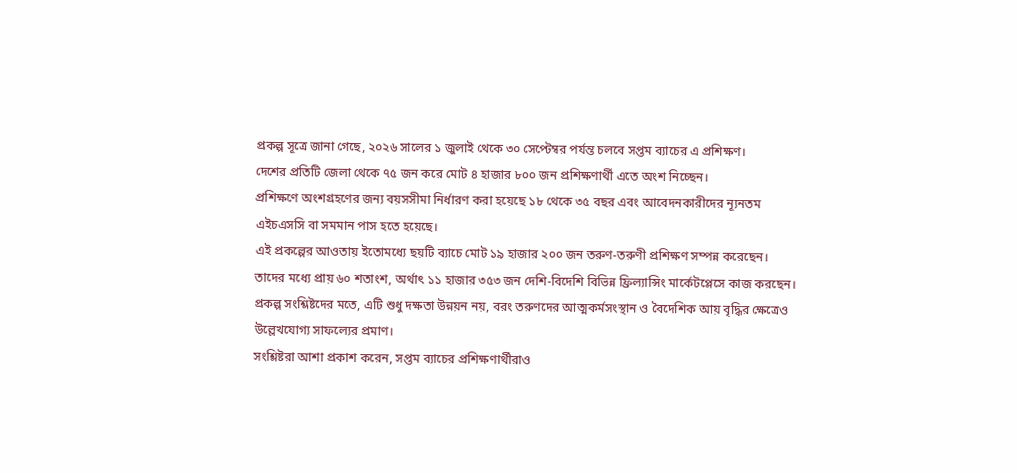প্রকল্প সূত্রে জানা গেছে, ২০২৬ সালের ১ জুলাই থেকে ৩০ সেপ্টেম্বর পর্যন্ত চলবে সপ্তম ব্যাচের এ প্রশিক্ষণ।
দেশের প্রতিটি জেলা থেকে ৭৫ জন করে মোট ৪ হাজার ৮০০ জন প্রশিক্ষণার্থী এতে অংশ নিচ্ছেন।
প্রশিক্ষণে অংশগ্রহণের জন্য বয়সসীমা নির্ধারণ করা হয়েছে ১৮ থেকে ৩৫ বছর এবং আবেদনকারীদের ন্যূনতম এইচএসসি বা সমমান পাস হতে হয়েছে।
এই প্রকল্পের আওতায় ইতোমধ্যে ছয়টি ব্যাচে মোট ১৯ হাজার ২০০ জন তরুণ-তরুণী প্রশিক্ষণ সম্পন্ন করেছেন।
তাদের মধ্যে প্রায় ৬০ শতাংশ, অর্থাৎ ১১ হাজার ৩৫৩ জন দেশি-বিদেশি বিভিন্ন ফ্রিল্যান্সিং মার্কেটপ্লেসে কাজ করছেন।
প্রকল্প সংশ্লিষ্টদের মতে, এটি শুধু দক্ষতা উন্নয়ন নয়, বরং তরুণদের আত্মকর্মসংস্থান ও বৈদেশিক আয় বৃদ্ধির ক্ষেত্রেও উল্লেখযোগ্য সাফল্যের প্রমাণ।
সংশ্লিষ্টরা আশা প্রকাশ করেন, সপ্তম ব্যাচের প্রশিক্ষণার্থীরাও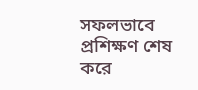সফলভাবে প্রশিক্ষণ শেষ করে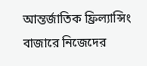আন্তর্জাতিক ফ্রিল্যান্সিং বাজারে নিজেদের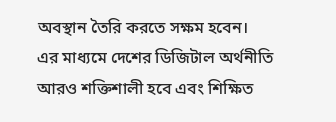অবস্থান তৈরি করতে সক্ষম হবেন।
এর মাধ্যমে দেশের ডিজিটাল অর্থনীতি আরও শক্তিশালী হবে এবং শিক্ষিত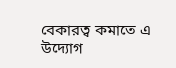বেকারত্ব কমাতে এ উদ্যোগ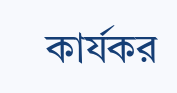কার্যকর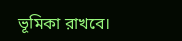ভূমিকা রাখবে।